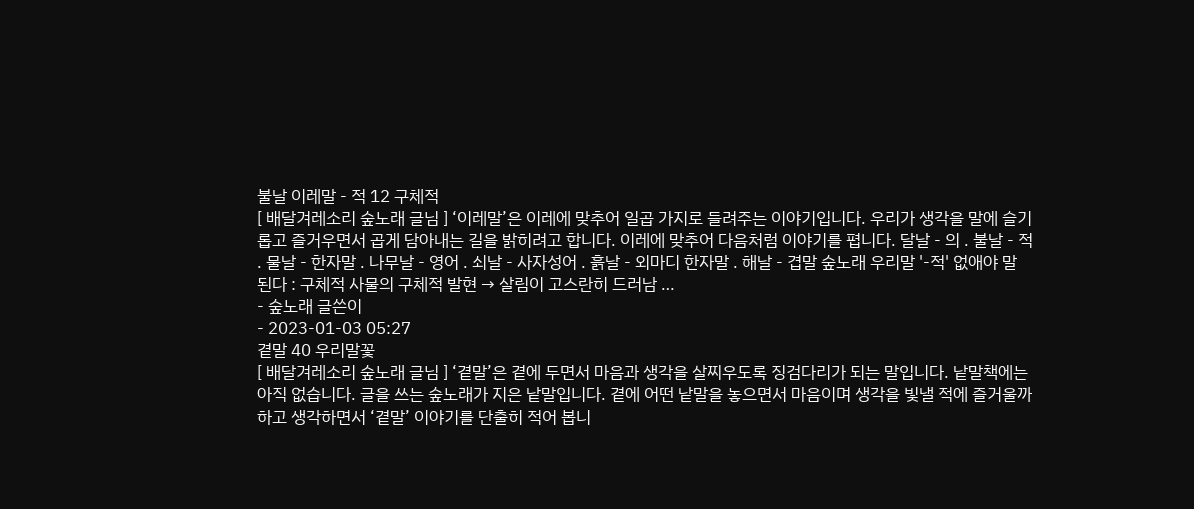불날 이레말 - 적 12 구체적
[ 배달겨레소리 숲노래 글님 ] ‘이레말’은 이레에 맞추어 일곱 가지로 들려주는 이야기입니다. 우리가 생각을 말에 슬기롭고 즐거우면서 곱게 담아내는 길을 밝히려고 합니다. 이레에 맞추어 다음처럼 이야기를 폅니다. 달날 - 의 . 불날 - 적 . 물날 - 한자말 . 나무날 - 영어 . 쇠날 - 사자성어 . 흙날 - 외마디 한자말 . 해날 - 겹말 숲노래 우리말 '-적' 없애야 말 된다 : 구체적 사물의 구체적 발현 → 살림이 고스란히 드러남 …
- 숲노래 글쓴이
- 2023-01-03 05:27
곁말 40 우리말꽃
[ 배달겨레소리 숲노래 글님 ] ‘곁말’은 곁에 두면서 마음과 생각을 살찌우도록 징검다리가 되는 말입니다. 낱말책에는 아직 없습니다. 글을 쓰는 숲노래가 지은 낱말입니다. 곁에 어떤 낱말을 놓으면서 마음이며 생각을 빛낼 적에 즐거울까 하고 생각하면서 ‘곁말’ 이야기를 단출히 적어 봅니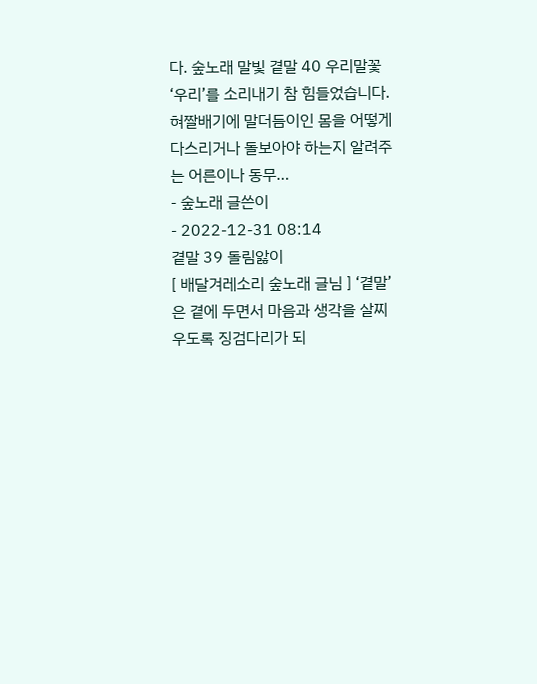다. 숲노래 말빛 곁말 40 우리말꽃 ‘우리’를 소리내기 참 힘들었습니다. 혀짤배기에 말더듬이인 몸을 어떻게 다스리거나 돌보아야 하는지 알려주는 어른이나 동무…
- 숲노래 글쓴이
- 2022-12-31 08:14
곁말 39 돌림앓이
[ 배달겨레소리 숲노래 글님 ] ‘곁말’은 곁에 두면서 마음과 생각을 살찌우도록 징검다리가 되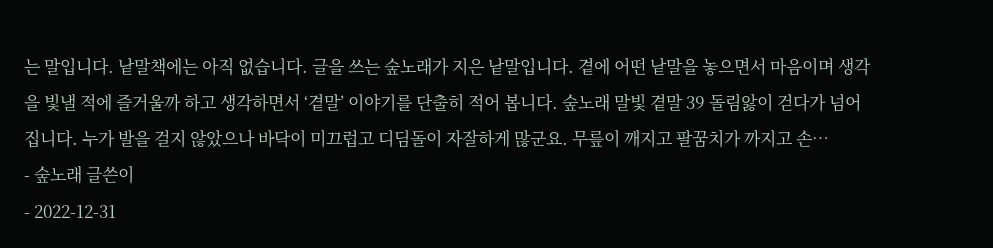는 말입니다. 낱말책에는 아직 없습니다. 글을 쓰는 숲노래가 지은 낱말입니다. 곁에 어떤 낱말을 놓으면서 마음이며 생각을 빛낼 적에 즐거울까 하고 생각하면서 ‘곁말’ 이야기를 단출히 적어 봅니다. 숲노래 말빛 곁말 39 돌림앓이 걷다가 넘어집니다. 누가 발을 걸지 않았으나 바닥이 미끄럽고 디딤돌이 자잘하게 많군요. 무릎이 깨지고 팔꿈치가 까지고 손…
- 숲노래 글쓴이
- 2022-12-31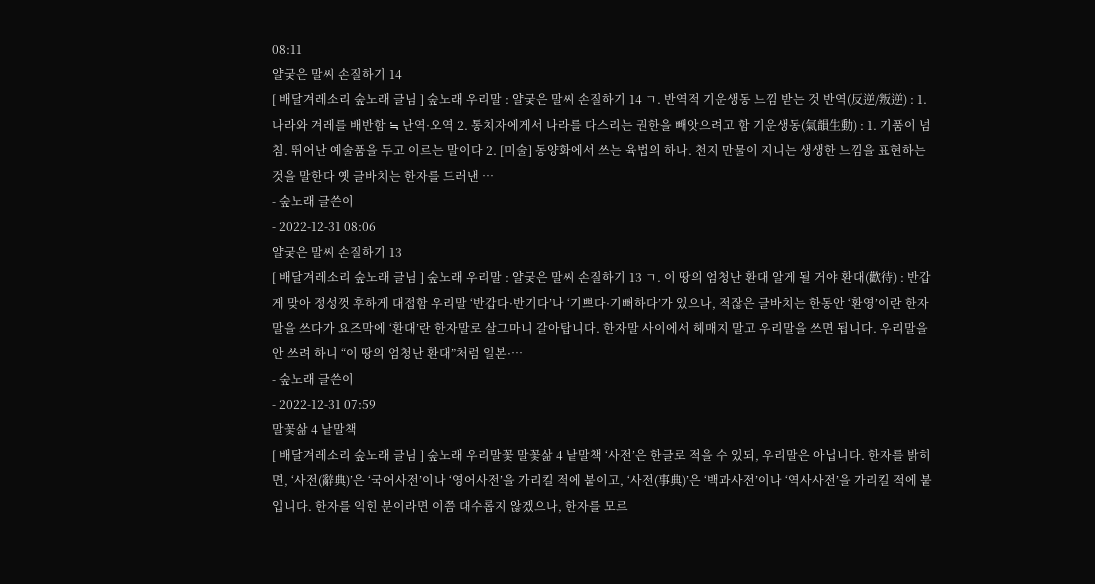08:11
얄궂은 말씨 손질하기 14
[ 배달겨레소리 숲노래 글님 ] 숲노래 우리말 : 얄궂은 말씨 손질하기 14 ㄱ. 반역적 기운생동 느낌 받는 것 반역(反逆/叛逆) : 1. 나라와 겨레를 배반함 ≒ 난역·오역 2. 통치자에게서 나라를 다스리는 권한을 빼앗으려고 함 기운생동(氣韻生動) : 1. 기품이 넘침. 뛰어난 예술품을 두고 이르는 말이다 2. [미술] 동양화에서 쓰는 육법의 하나. 천지 만물이 지니는 생생한 느낌을 표현하는 것을 말한다 옛 글바치는 한자를 드러낸 …
- 숲노래 글쓴이
- 2022-12-31 08:06
얄궂은 말씨 손질하기 13
[ 배달겨레소리 숲노래 글님 ] 숲노래 우리말 : 얄궂은 말씨 손질하기 13 ㄱ. 이 땅의 엄청난 환대 알게 될 거야 환대(歡待) : 반갑게 맞아 정성껏 후하게 대접함 우리말 ‘반갑다·반기다’나 ‘기쁘다·기뻐하다’가 있으나, 적잖은 글바치는 한동안 ‘환영’이란 한자말을 쓰다가 요즈막에 ‘환대’란 한자말로 살그마니 갈아탑니다. 한자말 사이에서 헤매지 말고 우리말을 쓰면 됩니다. 우리말을 안 쓰려 하니 “이 땅의 엄청난 환대”처럼 일본·…
- 숲노래 글쓴이
- 2022-12-31 07:59
말꽃삶 4 낱말책
[ 배달겨레소리 숲노래 글님 ] 숲노래 우리말꽃 말꽃삶 4 낱말책 ‘사전’은 한글로 적을 수 있되, 우리말은 아닙니다. 한자를 밝히면, ‘사전(辭典)’은 ‘국어사전’이나 ‘영어사전’을 가리킬 적에 붙이고, ‘사전(事典)’은 ‘백과사전’이나 ‘역사사전’을 가리킬 적에 붙입니다. 한자를 익힌 분이라면 이쯤 대수롭지 않겠으나, 한자를 모르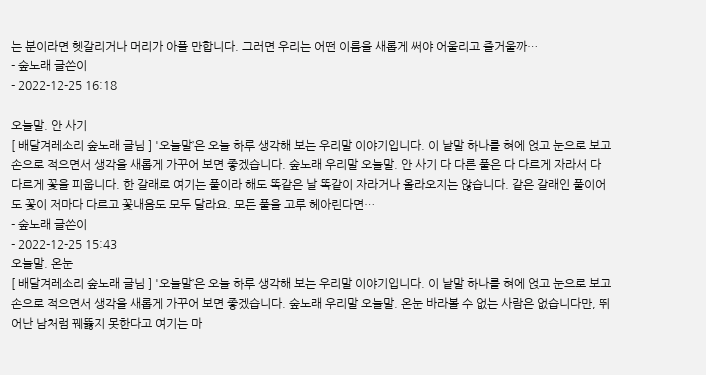는 분이라면 헷갈리거나 머리가 아플 만합니다. 그러면 우리는 어떤 이름을 새롭게 써야 어울리고 즐거울까…
- 숲노래 글쓴이
- 2022-12-25 16:18

오늘말. 안 사기
[ 배달겨레소리 숲노래 글님 ] '오늘말’은 오늘 하루 생각해 보는 우리말 이야기입니다. 이 낱말 하나를 혀에 얹고 눈으로 보고 손으로 적으면서 생각을 새롭게 가꾸어 보면 좋겠습니다. 숲노래 우리말 오늘말. 안 사기 다 다른 풀은 다 다르게 자라서 다 다르게 꽃을 피웁니다. 한 갈래로 여기는 풀이라 해도 똑같은 날 똑같이 자라거나 올라오지는 않습니다. 같은 갈래인 풀이어도 꽃이 저마다 다르고 꽃내음도 모두 달라요. 모든 풀을 고루 헤아린다면…
- 숲노래 글쓴이
- 2022-12-25 15:43
오늘말. 온눈
[ 배달겨레소리 숲노래 글님 ] '오늘말’은 오늘 하루 생각해 보는 우리말 이야기입니다. 이 낱말 하나를 혀에 얹고 눈으로 보고 손으로 적으면서 생각을 새롭게 가꾸어 보면 좋겠습니다. 숲노래 우리말 오늘말. 온눈 바라볼 수 없는 사람은 없습니다만, 뛰어난 남처럼 꿰뚫지 못한다고 여기는 마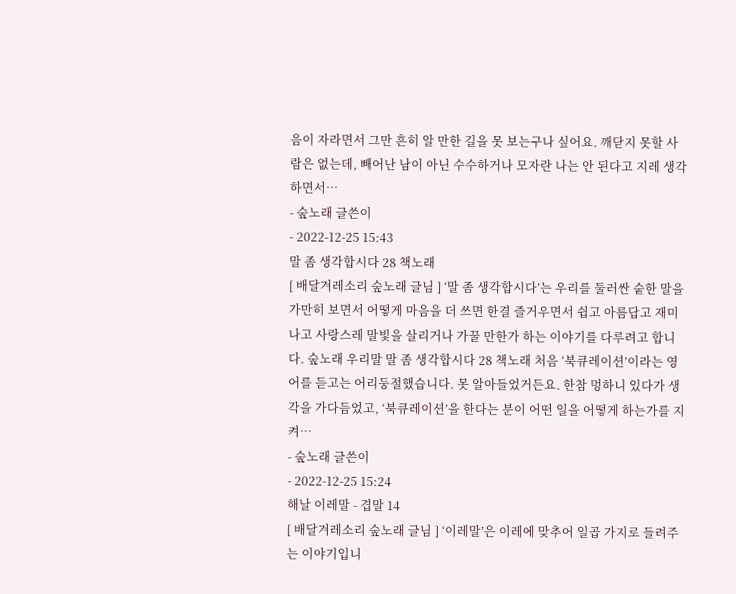음이 자라면서 그만 흔히 알 만한 길을 못 보는구나 싶어요. 깨닫지 못할 사람은 없는데, 빼어난 남이 아닌 수수하거나 모자란 나는 안 된다고 지레 생각하면서…
- 숲노래 글쓴이
- 2022-12-25 15:43
말 좀 생각합시다 28 책노래
[ 배달겨레소리 숲노래 글님 ] ‘말 좀 생각합시다’는 우리를 둘러싼 숱한 말을 가만히 보면서 어떻게 마음을 더 쓰면 한결 즐거우면서 쉽고 아름답고 재미나고 사랑스레 말빛을 살리거나 가꿀 만한가 하는 이야기를 다루려고 합니다. 숲노래 우리말 말 좀 생각합시다 28 책노래 처음 ‘북큐레이션’이라는 영어를 듣고는 어리둥절했습니다. 못 알아들었거든요. 한참 멍하니 있다가 생각을 가다듬었고, ‘북큐레이션’을 한다는 분이 어떤 일을 어떻게 하는가를 지켜…
- 숲노래 글쓴이
- 2022-12-25 15:24
해날 이레말 - 겹말 14
[ 배달겨레소리 숲노래 글님 ] ‘이레말’은 이레에 맞추어 일곱 가지로 들려주는 이야기입니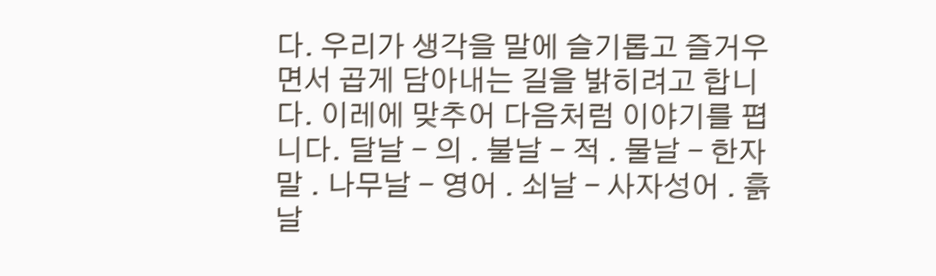다. 우리가 생각을 말에 슬기롭고 즐거우면서 곱게 담아내는 길을 밝히려고 합니다. 이레에 맞추어 다음처럼 이야기를 폅니다. 달날 - 의 . 불날 - 적 . 물날 - 한자말 . 나무날 - 영어 . 쇠날 - 사자성어 . 흙날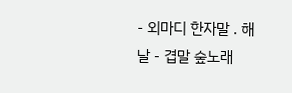- 외마디 한자말 . 해날 - 겹말 숲노래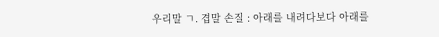우리말 ㄱ. 겹말 손질 : 아래를 내려다보다 아래를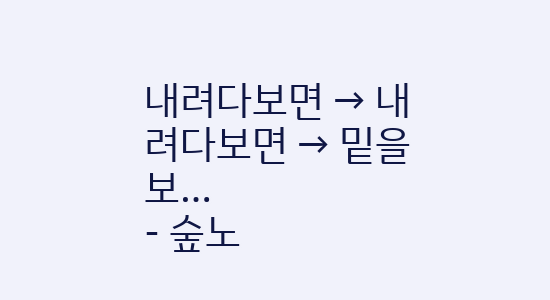내려다보면 → 내려다보면 → 밑을 보…
- 숲노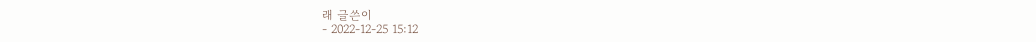래 글쓴이
- 2022-12-25 15:12